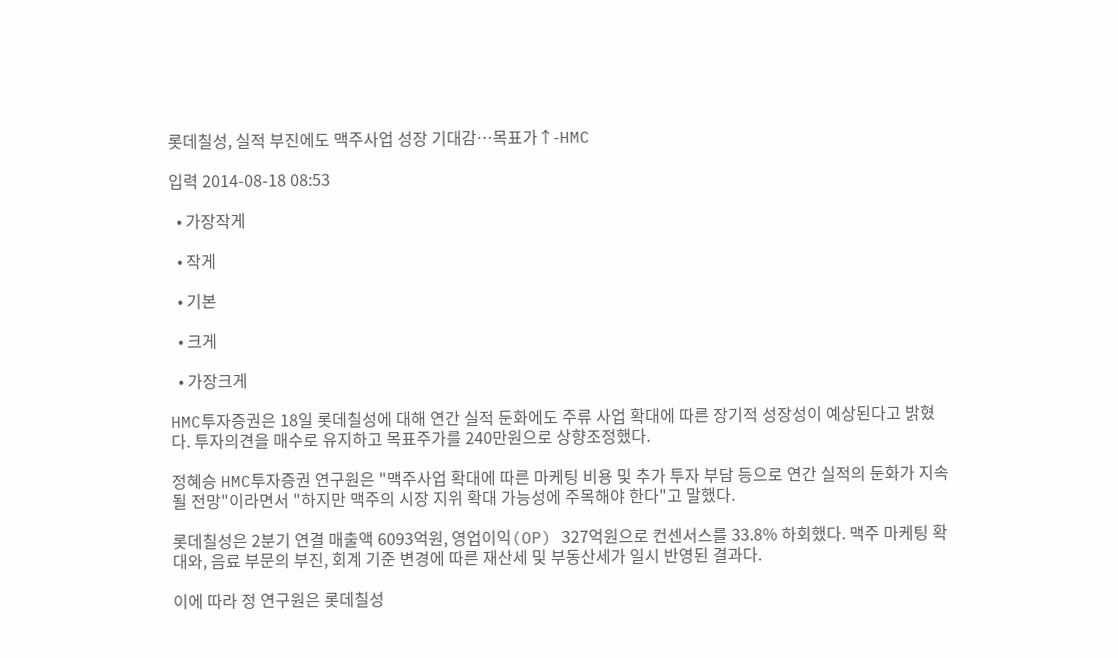롯데칠성, 실적 부진에도 맥주사업 성장 기대감…목표가↑-HMC

입력 2014-08-18 08:53

  • 가장작게

  • 작게

  • 기본

  • 크게

  • 가장크게

HMC투자증권은 18일 롯데칠성에 대해 연간 실적 둔화에도 주류 사업 확대에 따른 장기적 성장성이 예상된다고 밝혔다. 투자의견을 매수로 유지하고 목표주가를 240만원으로 상향조정했다.

정혜승 HMC투자증권 연구원은 "맥주사업 확대에 따른 마케팅 비용 및 추가 투자 부담 등으로 연간 실적의 둔화가 지속될 전망"이라면서 "하지만 맥주의 시장 지위 확대 가능성에 주목해야 한다"고 말했다.

롯데칠성은 2분기 연결 매출액 6093억원, 영업이익(OP) 327억원으로 컨센서스를 33.8% 하회했다. 맥주 마케팅 확대와, 음료 부문의 부진, 회계 기준 변경에 따른 재산세 및 부동산세가 일시 반영된 결과다.

이에 따라 정 연구원은 롯데칠성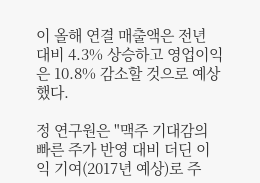이 올해 연결 매출액은 전년 대비 4.3% 상승하고 영업이익은 10.8% 감소할 것으로 예상했다.

정 연구원은 "맥주 기대감의 빠른 주가 반영 대비 더딘 이익 기여(2017년 예상)로 주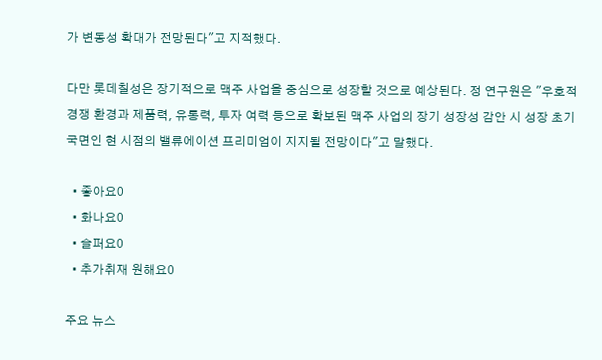가 변동성 확대가 전망된다"고 지적했다.

다만 롯데칠성은 장기적으로 맥주 사업을 중심으로 성장할 것으로 예상된다. 정 연구원은 "우호적 경쟁 환경과 제품력, 유통력, 투자 여력 등으로 확보된 맥주 사업의 장기 성장성 감안 시 성장 초기 국면인 현 시점의 밸류에이션 프리미엄이 지지될 전망이다"고 말했다.

  • 좋아요0
  • 화나요0
  • 슬퍼요0
  • 추가취재 원해요0

주요 뉴스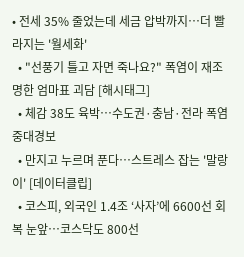• 전세 35% 줄었는데 세금 압박까지⋯더 빨라지는 '월세화'
  • "선풍기 틀고 자면 죽나요?" 폭염이 재조명한 엄마표 괴담 [해시태그]
  • 체감 38도 육박…수도권·충남·전라 폭염중대경보
  • 만지고 누르며 푼다…스트레스 잡는 '말랑이' [데이터클립]
  • 코스피, 외국인 1.4조 ‘사자’에 6600선 회복 눈앞…코스닥도 800선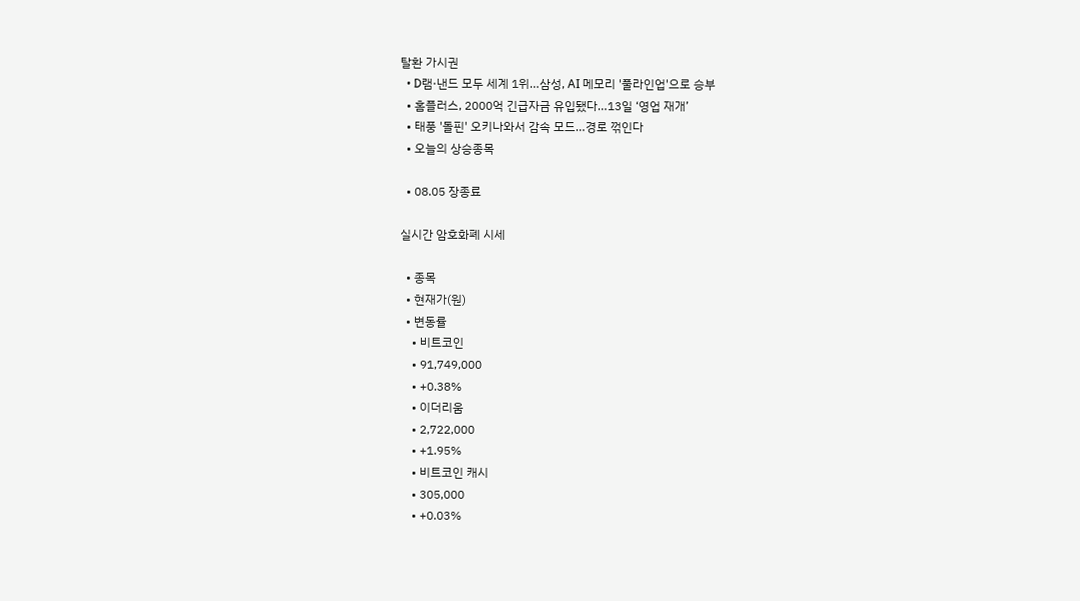탈환 가시권
  • D램·낸드 모두 세계 1위…삼성, AI 메모리 '풀라인업'으로 승부
  • 홈플러스, 2000억 긴급자금 유입됐다…13일 ‘영업 재개’
  • 태풍 '돌핀' 오키나와서 감속 모드…경로 꺾인다
  • 오늘의 상승종목

  • 08.05 장종료

실시간 암호화폐 시세

  • 종목
  • 현재가(원)
  • 변동률
    • 비트코인
    • 91,749,000
    • +0.38%
    • 이더리움
    • 2,722,000
    • +1.95%
    • 비트코인 캐시
    • 305,000
    • +0.03%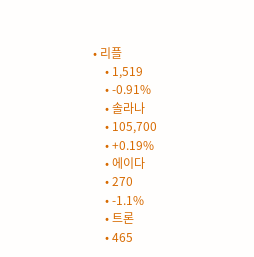• 리플
    • 1,519
    • -0.91%
    • 솔라나
    • 105,700
    • +0.19%
    • 에이다
    • 270
    • -1.1%
    • 트론
    • 465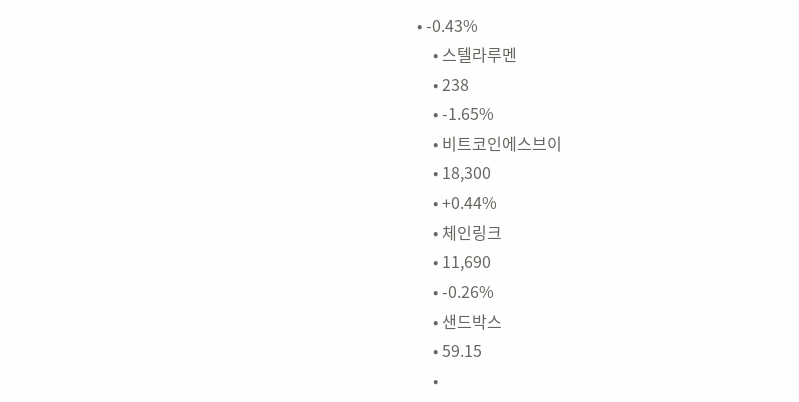• -0.43%
    • 스텔라루멘
    • 238
    • -1.65%
    • 비트코인에스브이
    • 18,300
    • +0.44%
    • 체인링크
    • 11,690
    • -0.26%
    • 샌드박스
    • 59.15
    •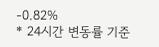-0.82%
* 24시간 변동률 기준